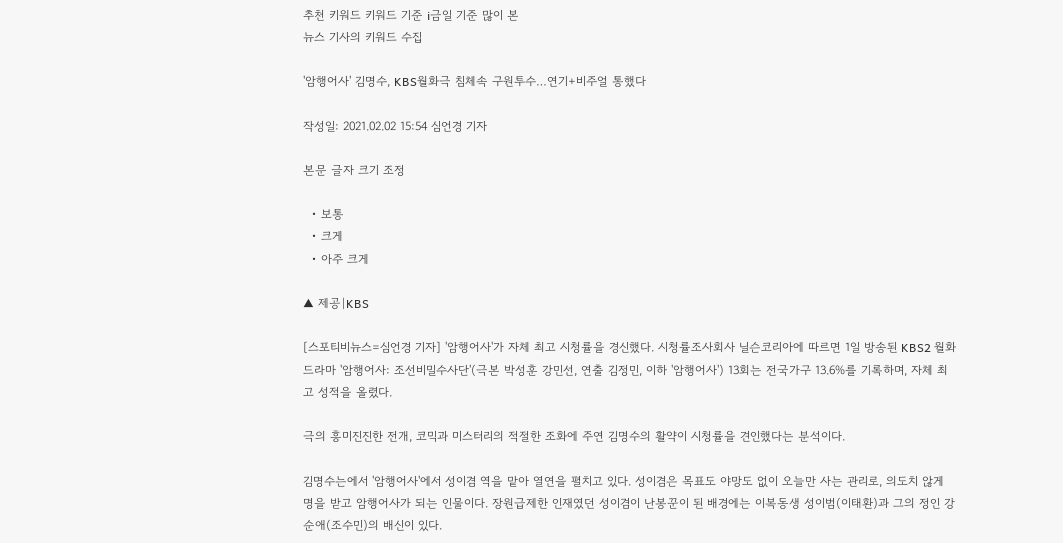추천 키워드 키워드 기준 i금일 기준 많이 본
뉴스 기사의 키워드 수집

'암행어사' 김명수, KBS월화극 침체속 구원투수…연기+비주얼 통했다

작성일: 2021.02.02 15:54 심언경 기자

본문 글자 크기 조정

  • 보통
  • 크게
  • 아주 크게

▲ 제공|KBS

[스포티비뉴스=심언경 기자] '암행어사'가 자체 최고 시청률을 경신했다. 시청률조사회사 닐슨코리아에 따르면 1일 방송된 KBS2 월화드라마 '암행어사: 조선비밀수사단'(극본 박성훈 강민선, 연출 김정민, 이하 '암행어사') 13회는 전국가구 13.6%를 기록하며, 자체 최고 성적을 올렸다.

극의 흥미진진한 전개, 코믹과 미스터리의 적절한 조화에 주연 김명수의 활약이 시청률을 견인했다는 분석이다.

김명수는에서 '암행어사'에서 성이겸 역을 맡아 열연을 펼치고 있다. 성이겸은 목표도 야망도 없이 오늘만 사는 관리로, 의도치 않게 명을 받고 암행어사가 되는 인물이다. 장원급제한 인재였던 성이겸이 난봉꾼이 된 배경에는 이복동생 성이범(이태환)과 그의 정인 강순애(조수민)의 배신이 있다.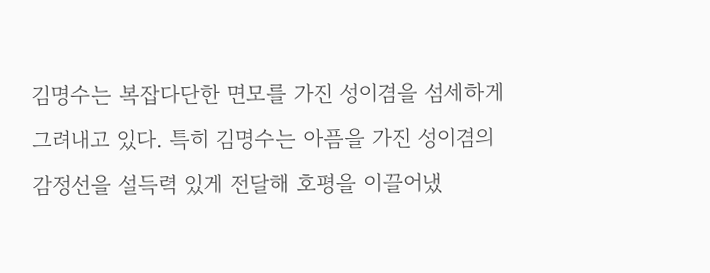김명수는 복잡다단한 면모를 가진 성이겸을 섬세하게 그려내고 있다. 특히 김명수는 아픔을 가진 성이겸의 감정선을 설득력 있게 전달해 호평을 이끌어냈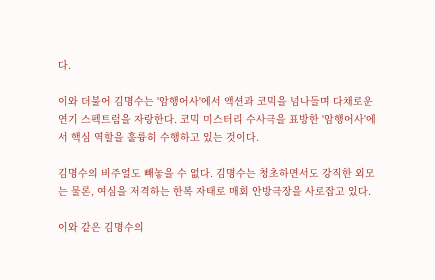다.

이와 더불어 김명수는 '암행어사'에서 액션과 코믹을 넘나들며 다채로운 연기 스펙트럼을 자랑한다. 코믹 미스터리 수사극을 표방한 '암행어사'에서 핵심 역할을 훌륭히 수행하고 있는 것이다.

김명수의 비주얼도 빼놓을 수 없다. 김명수는 청초하면서도 강직한 외모는 물론, 여심을 저격하는 한복 자태로 매회 안방극장을 사로잡고 있다.

이와 같은 김명수의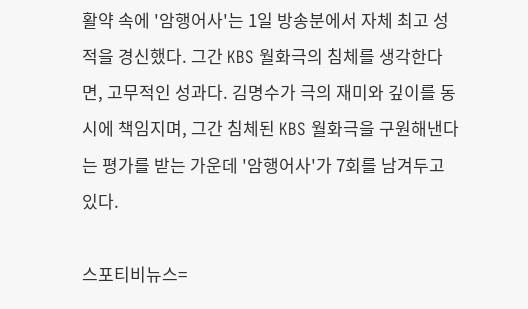활약 속에 '암행어사'는 1일 방송분에서 자체 최고 성적을 경신했다. 그간 KBS 월화극의 침체를 생각한다면, 고무적인 성과다. 김명수가 극의 재미와 깊이를 동시에 책임지며, 그간 침체된 KBS 월화극을 구원해낸다는 평가를 받는 가운데 '암행어사'가 7회를 남겨두고 있다.

스포티비뉴스=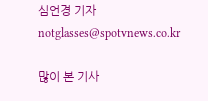심언경 기자 notglasses@spotvnews.co.kr

많이 본 기사